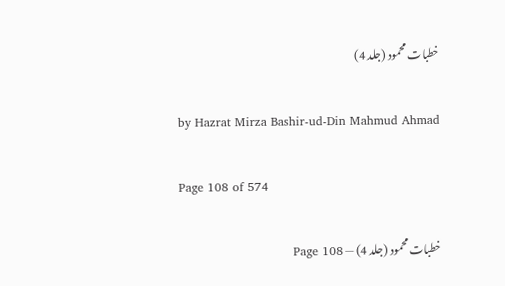خطبات محمود (جلد 4)

by Hazrat Mirza Bashir-ud-Din Mahmud Ahmad

Page 108 of 574

خطبات محمود (جلد 4) — Page 108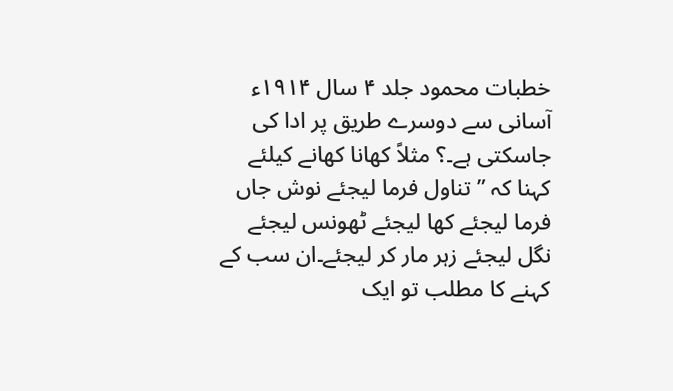خطبات محمود جلد ۴ سال ۱۹۱۴ء آسانی سے دوسرے طریق پر ادا کی جاسکتی ہے۔؟ مثلاً کھانا کھانے کیلئے کہنا کہ ” تناول فرما لیجئے نوش جاں فرما لیجئے کھا لیجئے ٹھونس لیجئے نگل لیجئے زہر مار کر لیجئے۔ان سب کے کہنے کا مطلب تو ایک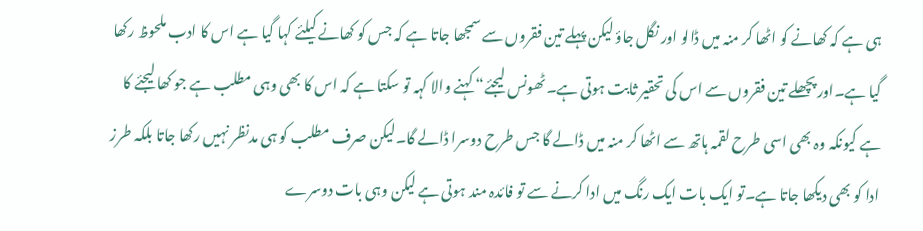ہی ہے کہ کھانے کو اٹھا کر منہ میں ڈالو اور نگل جاؤ لیکن پہلے تین فقروں سے سمجھا جاتا ہے کہ جس کو کھانے کیلئے کہا گیا ہے اس کا ادب ملحوظ رکھا گیا ہے۔اور پچھلے تین فقروں سے اس کی تحقیر ثابت ہوتی ہے۔ٹھونس لیجئے“ کہنے والا کہہ تو سکتا ہے کہ اس کا بھی وہی مطلب ہے جو کھا لیجئے کا ہے کیونکہ وہ بھی اسی طرح لقمہ ہاتھ سے اٹھا کر منہ میں ڈالے گا جس طرح دوسرا ڈالے گا۔لیکن صرف مطلب کو ہی مدنظر نہیں رکھا جاتا بلکہ طرز ادا کو بھی دیکھا جاتا ہے۔تو ایک بات ایک رنگ میں ادا کرنے سے تو فائدہ مند ہوتی ہے لیکن وہی بات دوسرے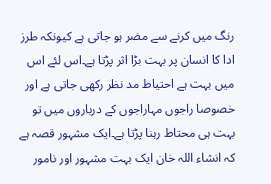رنگ میں کرنے سے مضر ہو جاتی ہے کیونکہ طرز ادا کا انسان پر بہت بڑا اثر پڑتا ہے۔اس لئے اس میں بہت ہے احتیاط مد نظر رکھی جاتی ہے اور خصوصا راجوں مہاراجوں کے درباروں میں تو بہت ہی محتاط رہنا پڑتا ہے۔ایک مشہور قصہ ہے کہ انشاء اللہ خان ایک بہت مشہور اور نامور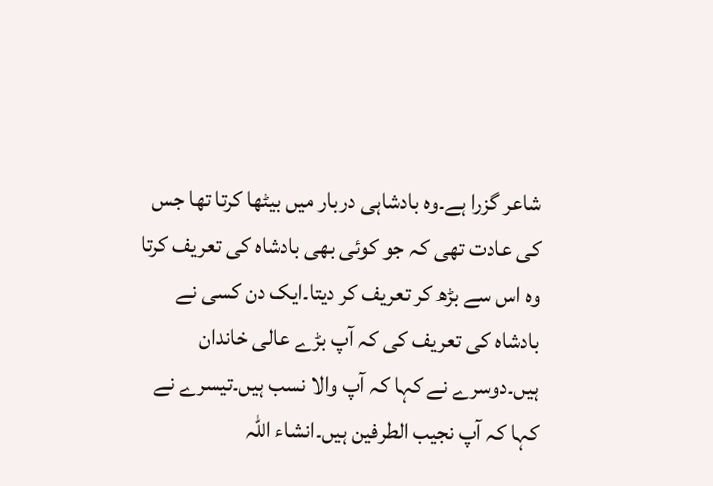شاعر گزرا ہے۔وہ بادشاہی دربار میں بیٹھا کرتا تھا جس کی عادت تھی کہ جو کوئی بھی بادشاہ کی تعریف کرتا وہ اس سے بڑھ کر تعریف کر دیتا۔ایک دن کسی نے بادشاہ کی تعریف کی کہ آپ بڑے عالی خاندان ہیں۔دوسرے نے کہا کہ آپ والا نسب ہیں۔تیسرے نے کہا کہ آپ نجیب الطرفین ہیں۔انشاء اللہ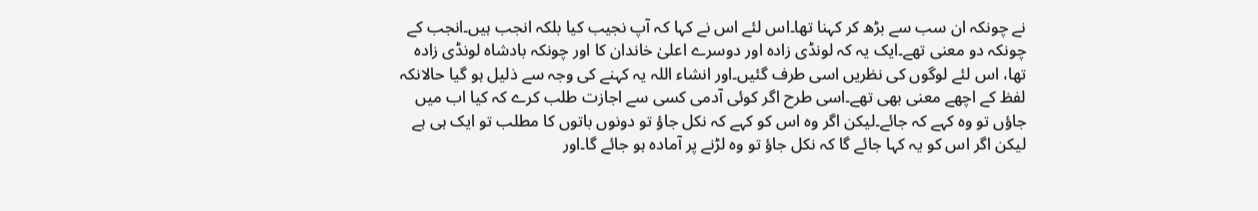نے چونکہ ان سب سے بڑھ کر کہنا تھا۔اس لئے اس نے کہا کہ آپ نجیب کیا بلکہ انجب ہیں۔انجب کے چونکہ دو معنی تھے۔ایک یہ کہ لونڈی زادہ اور دوسرے اعلیٰ خاندان کا اور چونکہ بادشاہ لونڈی زادہ تھا، اس لئے لوگوں کی نظریں اسی طرف گئیں۔اور انشاء اللہ یہ کہنے کی وجہ سے ذلیل ہو گیا حالانکہ لفظ کے اچھے معنی بھی تھے۔اسی طرح اگر کوئی آدمی کسی سے اجازت طلب کرے کہ کیا اب میں جاؤں تو وہ کہے کہ جائے۔لیکن اگر وہ اس کو کہے کہ نکل جاؤ تو دونوں باتوں کا مطلب تو ایک ہی ہے لیکن اگر اس کو یہ کہا جائے گا کہ نکل جاؤ تو وہ لڑنے پر آمادہ ہو جائے گا۔اور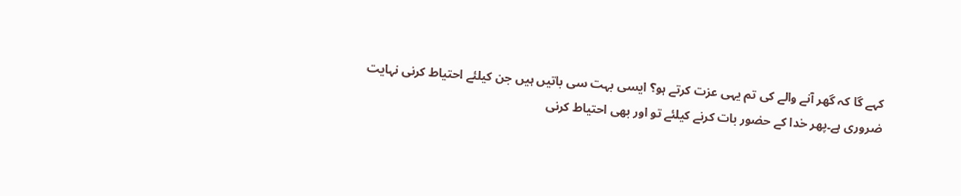کہے گا کہ گھر آنے والے کی تم یہی عزت کرتے ہو؟ ایسی بہت سی باتیں ہیں جن کیلئے احتیاط کرنی نہایت ضروری ہے۔پھر خدا کے حضور بات کرنے کیلئے تو اور بھی احتیاط کرنی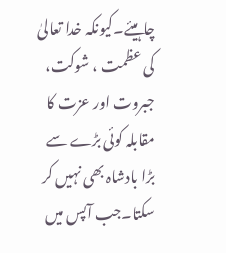چاہیئے۔کیونکہ خدا تعالیٰ کی عظمت ، شوکت، جبروت اور عزت کا مقابلہ کوئی بڑے سے بڑا بادشاہ بھی نہیں کر سکتا۔جب آپس میں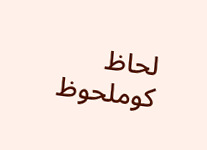لحاظ کوملحوظ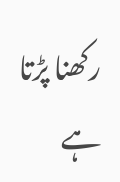رکھنا پڑتا ہے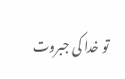تو خدا کی جبروت